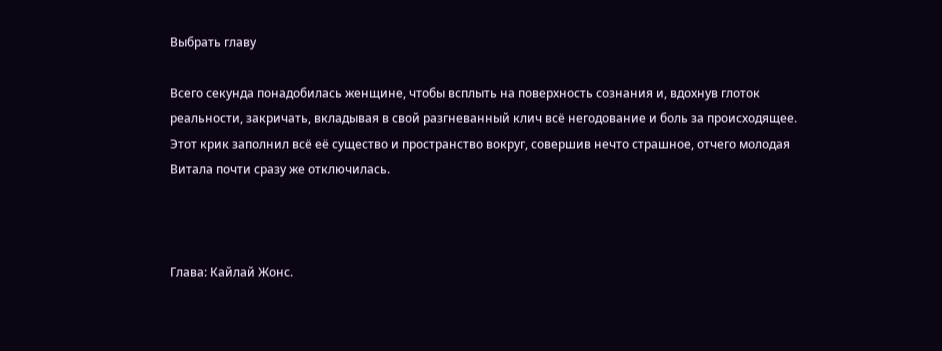Выбрать главу

Всего секунда понадобилась женщине, чтобы всплыть на поверхность сознания и, вдохнув глоток реальности, закричать, вкладывая в свой разгневанный клич всё негодование и боль за происходящее. Этот крик заполнил всё её существо и пространство вокруг, совершив нечто страшное, отчего молодая Витала почти сразу же отключилась.



Глава: Кайлай Жонс.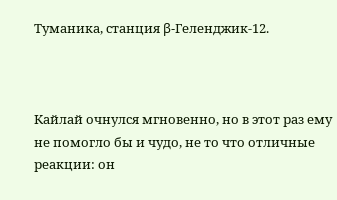Туманика, станция β-Геленджик-12.



Кайлай очнулся мгновенно, но в этот раз ему не помогло бы и чудо, не то что отличные реакции: он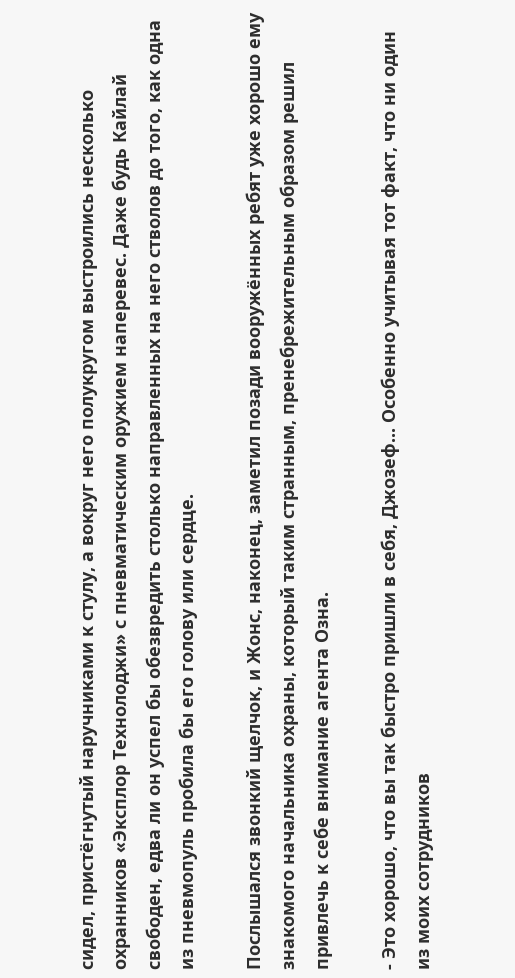сидел, пристёгнутый наручниками к стулу, а вокруг него полукругом выстроились несколько охранников «Эксплор Технолоджи» с пневматическим оружием наперевес. Даже будь Кайлай свободен, едва ли он успел бы обезвредить столько направленных на него стволов до того, как одна из пневмопуль пробила бы его голову или сердце.

Послышался звонкий щелчок, и Жонс, наконец, заметил позади вооружённых ребят уже хорошо ему знакомого начальника охраны, который таким странным, пренебрежительным образом решил привлечь к себе внимание агента Озна.

- Это хорошо, что вы так быстро пришли в себя, Джозеф... Особенно учитывая тот факт, что ни один из моих сотрудников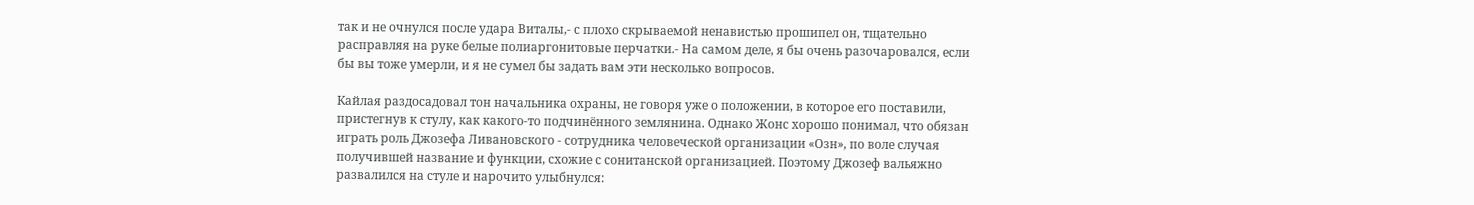так и не очнулся после удара Виталы,- с плохо скрываемой ненавистью прошипел он, тщательно расправляя на руке белые полиаргонитовые перчатки.- На самом деле, я бы очень разочаровался, если бы вы тоже умерли, и я не сумел бы задать вам эти несколько вопросов.

Кайлая раздосадовал тон начальника охраны, не говоря уже о положении, в которое его поставили, пристегнув к стулу, как какого-то подчинённого землянина. Однако Жонс хорошо понимал, что обязан играть роль Джозефа Ливановского - сотрудника человеческой организации «Озн», по воле случая получившей название и функции, схожие с сонитанской организацией. Поэтому Джозеф вальяжно развалился на стуле и нарочито улыбнулся: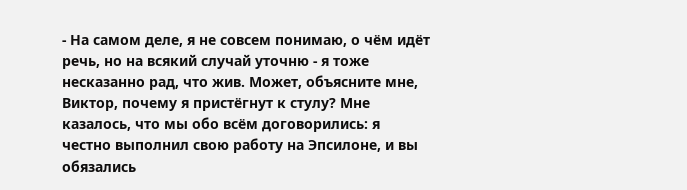- На самом деле, я не совсем понимаю, о чём идёт речь, но на всякий случай уточню - я тоже несказанно рад, что жив. Может, объясните мне, Виктор, почему я пристёгнут к стулу? Мне казалось, что мы обо всём договорились: я честно выполнил свою работу на Эпсилоне, и вы обязались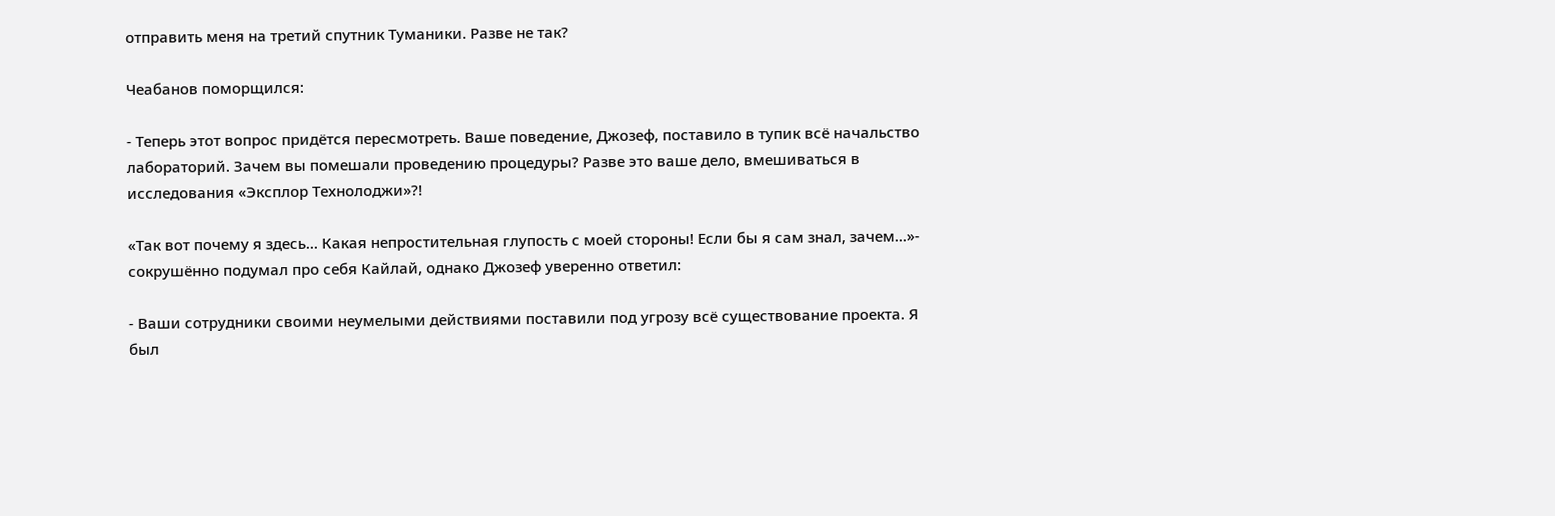отправить меня на третий спутник Туманики. Разве не так?

Чеабанов поморщился:

- Теперь этот вопрос придётся пересмотреть. Ваше поведение, Джозеф, поставило в тупик всё начальство лабораторий. Зачем вы помешали проведению процедуры? Разве это ваше дело, вмешиваться в исследования «Эксплор Технолоджи»?!

«Так вот почему я здесь... Какая непростительная глупость с моей стороны! Если бы я сам знал, зачем...»- сокрушённо подумал про себя Кайлай, однако Джозеф уверенно ответил:

- Ваши сотрудники своими неумелыми действиями поставили под угрозу всё существование проекта. Я был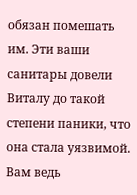обязан помешать им. Эти ваши санитары довели Виталу до такой степени паники, что она стала уязвимой. Вам ведь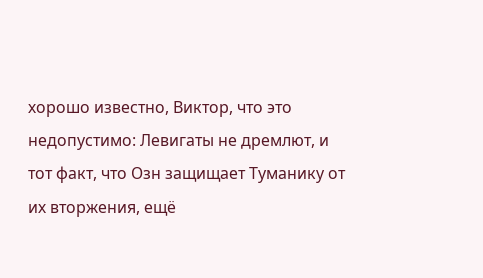хорошо известно, Виктор, что это недопустимо: Левигаты не дремлют, и тот факт, что Озн защищает Туманику от их вторжения, ещё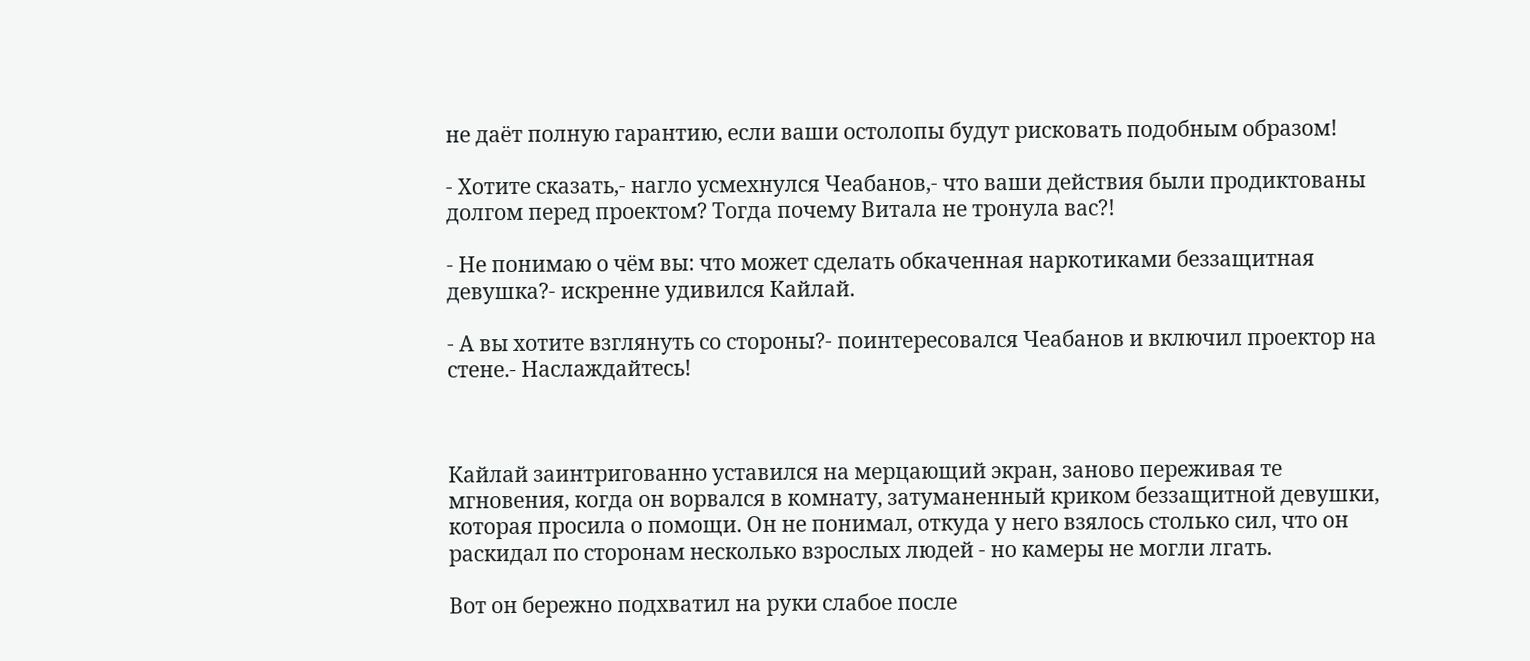не даёт полную гарантию, если ваши остолопы будут рисковать подобным образом!

- Хотите сказать,- нагло усмехнулся Чеабанов,- что ваши действия были продиктованы долгом перед проектом? Тогда почему Витала не тронула вас?!

- Не понимаю о чём вы: что может сделать обкаченная наркотиками беззащитная девушка?- искренне удивился Кайлай.

- А вы хотите взглянуть со стороны?- поинтересовался Чеабанов и включил проектор на стене.- Наслаждайтесь!



Кайлай заинтригованно уставился на мерцающий экран, заново переживая те мгновения, когда он ворвался в комнату, затуманенный криком беззащитной девушки, которая просила о помощи. Он не понимал, откуда у него взялось столько сил, что он раскидал по сторонам несколько взрослых людей - но камеры не могли лгать.

Вот он бережно подхватил на руки слабое после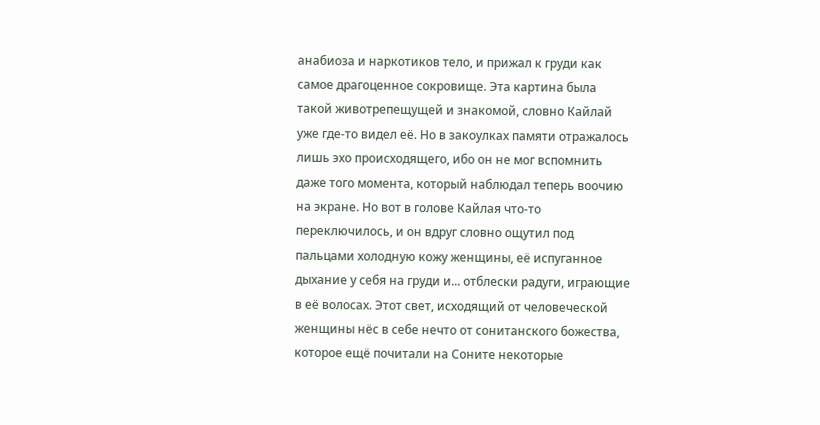анабиоза и наркотиков тело, и прижал к груди как самое драгоценное сокровище. Эта картина была такой животрепещущей и знакомой, словно Кайлай уже где-то видел её. Но в закоулках памяти отражалось лишь эхо происходящего, ибо он не мог вспомнить даже того момента, который наблюдал теперь воочию на экране. Но вот в голове Кайлая что-то переключилось, и он вдруг словно ощутил под пальцами холодную кожу женщины, её испуганное дыхание у себя на груди и... отблески радуги, играющие в её волосах. Этот свет, исходящий от человеческой женщины нёс в себе нечто от сонитанского божества, которое ещё почитали на Соните некоторые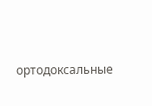ортодоксальные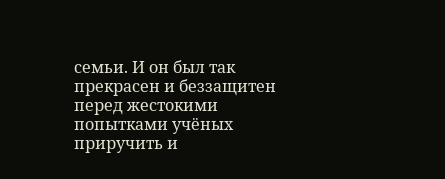семьи. И он был так прекрасен и беззащитен перед жестокими попытками учёных приручить и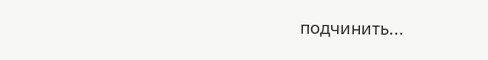подчинить...